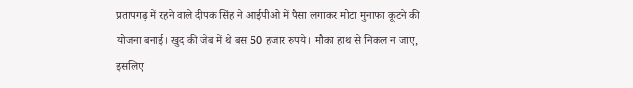प्रतापगढ़ में रहने वाले दीपक सिंह ने आईपीओ में पैसा लगाकर मोटा मुनाफा कूटने की योजना बनाई। खुद की जेब में थे बस 50 हजार रुपये। मौका हाथ से निकल न जाए, इसलिए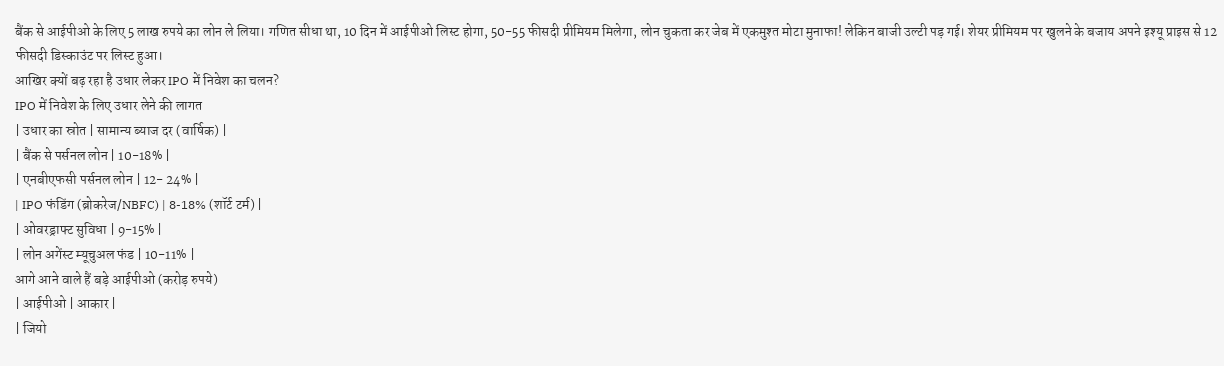बैंक से आईपीओ के लिए 5 लाख रुपये का लोन ले लिया। गणित सीधा था, 10 दिन में आईपीओ लिस्ट होगा, 50-55 फीसदी प्रीमियम मिलेगा, लोन चुकता कर जेब में एकमुश्त मोटा मुनाफा! लेकिन बाजी उल्टी पड़ गई। शेयर प्रीमियम पर खुलने के बजाय अपने इश्यू प्राइस से 12 फीसदी डिस्काउंट पर लिस्ट हुआ।
आखिर क्यों बढ़ रहा है उधार लेकर IPO में निवेश का चलन?
IPO में निवेश के लिए उधार लेने की लागत
| उधार का स्रोत | सामान्य ब्याज दर (वार्षिक) |
| बैंक से पर्सनल लोन | 10-18% |
| एनबीएफसी पर्सनल लोन | 12- 24% |
| IPO फंडिंग (ब्रोकरेज/NBFC) | 8-18% (शॉर्ट टर्म) |
| ओवरड्राफ्ट सुविधा | 9-15% |
| लोन अगेंस्ट म्यूचुअल फंड | 10-11% |
आगे आने वाले हैं बड़े आईपीओ (करोड़ रुपये)
| आईपीओ | आकार |
| जियो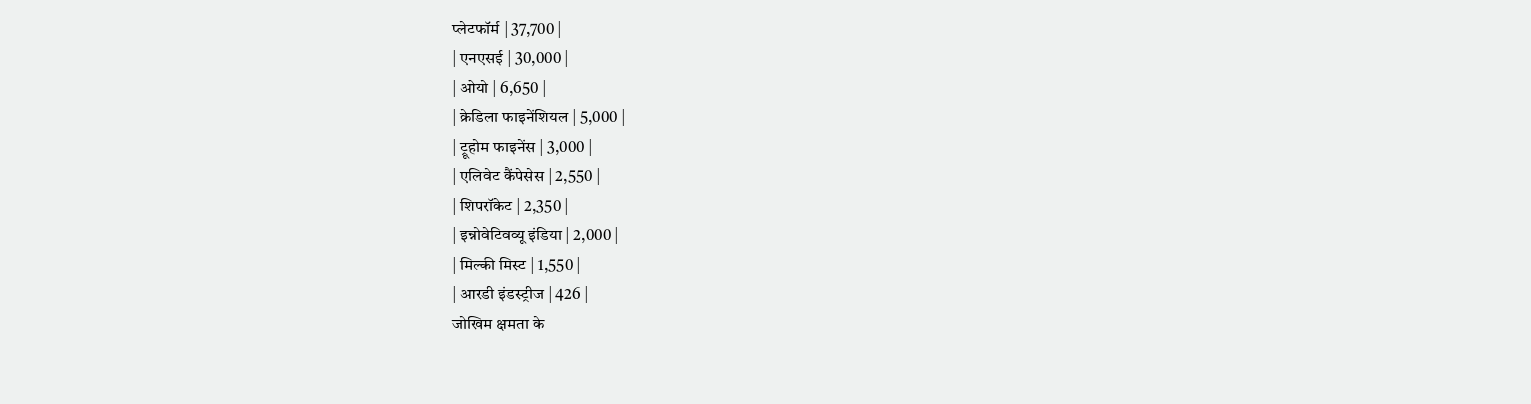प्लेटफॉर्म | 37,700 |
| एनएसई | 30,000 |
| ओयो | 6,650 |
| क्रेडिला फाइनेंशियल | 5,000 |
| ट्रूहोम फाइनेंस | 3,000 |
| एलिवेट कैंपेसेस | 2,550 |
| शिपरॉकेट | 2,350 |
| इन्नोवेटिवव्यू इंडिया | 2,000 |
| मिल्की मिस्ट | 1,550 |
| आरडी इंडस्ट्रीज | 426 |
जोखिम क्षमता के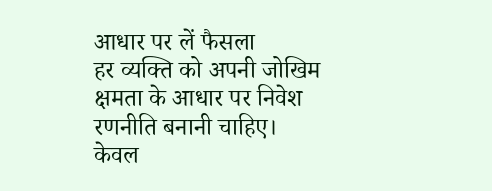आधार पर लें फैसला
हर व्यक्ति को अपनी जोखिम क्षमता के आधार पर निवेश रणनीति बनानी चाहिए। केवल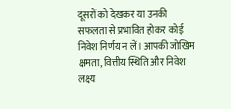दूसरों को देखकर या उनकी सफलता से प्रभावित होकर कोई निवेश निर्णय न लें। आपकी जोखिम क्षमता, वित्तीय स्थिति और निवेश लक्ष्य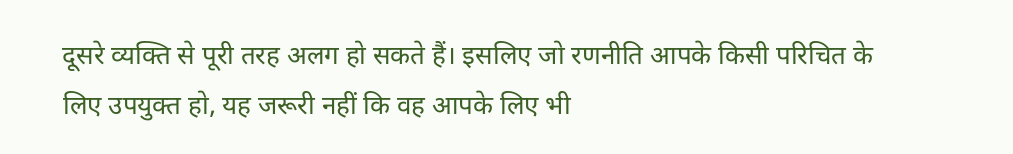दूसरे व्यक्ति से पूरी तरह अलग हो सकते हैं। इसलिए जो रणनीति आपके किसी परिचित के लिए उपयुक्त हो, यह जरूरी नहीं कि वह आपके लिए भी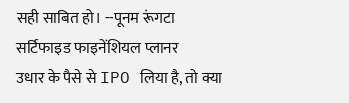सही साबित हो। --पूनम रूंगटा
सर्टिफाइड फाइनेंशियल प्लानर
उधार के पैसे से IPO लिया है, तो क्या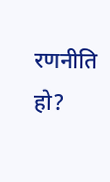रणनीति हो?